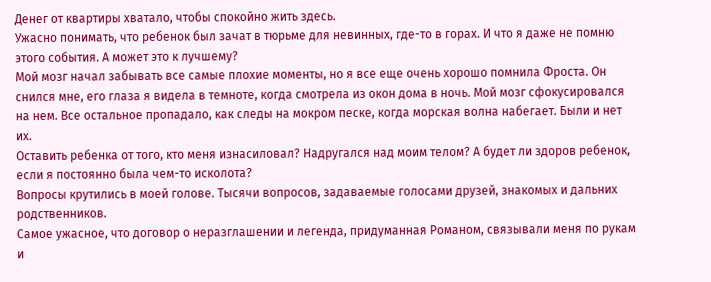Денег от квартиры хватало, чтобы спокойно жить здесь.
Ужасно понимать, что ребенок был зачат в тюрьме для невинных, где-то в горах. И что я даже не помню этого события. А может это к лучшему?
Мой мозг начал забывать все самые плохие моменты, но я все еще очень хорошо помнила Фроста. Он снился мне, его глаза я видела в темноте, когда смотрела из окон дома в ночь. Мой мозг сфокусировался на нем. Все остальное пропадало, как следы на мокром песке, когда морская волна набегает. Были и нет их.
Оставить ребенка от того, кто меня изнасиловал? Надругался над моим телом? А будет ли здоров ребенок, если я постоянно была чем-то исколота?
Вопросы крутились в моей голове. Тысячи вопросов, задаваемые голосами друзей, знакомых и дальних родственников.
Самое ужасное, что договор о неразглашении и легенда, придуманная Романом, связывали меня по рукам и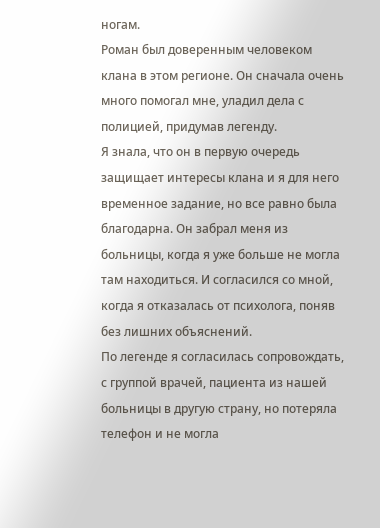ногам.
Роман был доверенным человеком клана в этом регионе. Он сначала очень много помогал мне, уладил дела с полицией, придумав легенду.
Я знала, что он в первую очередь защищает интересы клана и я для него временное задание, но все равно была благодарна. Он забрал меня из больницы, когда я уже больше не могла там находиться. И согласился со мной, когда я отказалась от психолога, поняв без лишних объяснений.
По легенде я согласилась сопровождать, с группой врачей, пациента из нашей больницы в другую страну, но потеряла телефон и не могла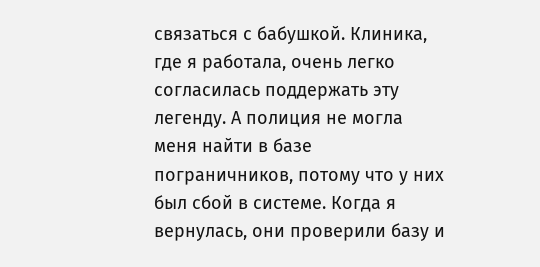связаться с бабушкой. Клиника, где я работала, очень легко согласилась поддержать эту легенду. А полиция не могла меня найти в базе пограничников, потому что у них был сбой в системе. Когда я вернулась, они проверили базу и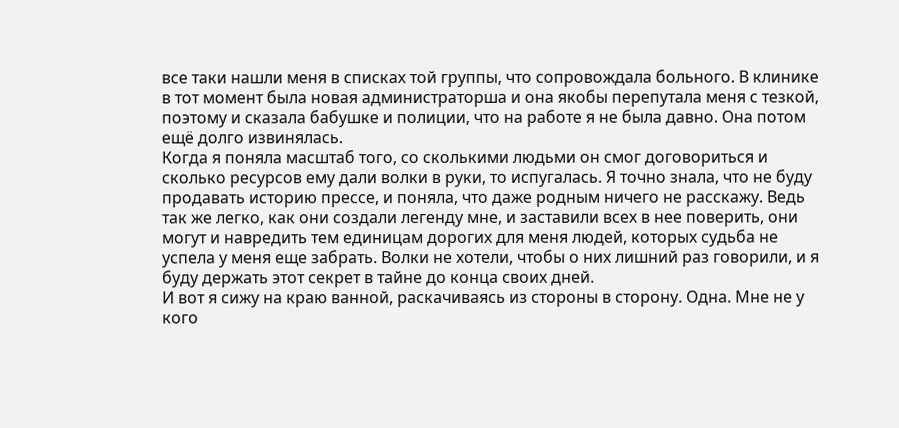все таки нашли меня в списках той группы, что сопровождала больного. В клинике в тот момент была новая администраторша и она якобы перепутала меня с тезкой, поэтому и сказала бабушке и полиции, что на работе я не была давно. Она потом ещё долго извинялась.
Когда я поняла масштаб того, со сколькими людьми он смог договориться и сколько ресурсов ему дали волки в руки, то испугалась. Я точно знала, что не буду продавать историю прессе, и поняла, что даже родным ничего не расскажу. Ведь так же легко, как они создали легенду мне, и заставили всех в нее поверить, они могут и навредить тем единицам дорогих для меня людей, которых судьба не успела у меня еще забрать. Волки не хотели, чтобы о них лишний раз говорили, и я буду держать этот секрет в тайне до конца своих дней.
И вот я сижу на краю ванной, раскачиваясь из стороны в сторону. Одна. Мне не у кого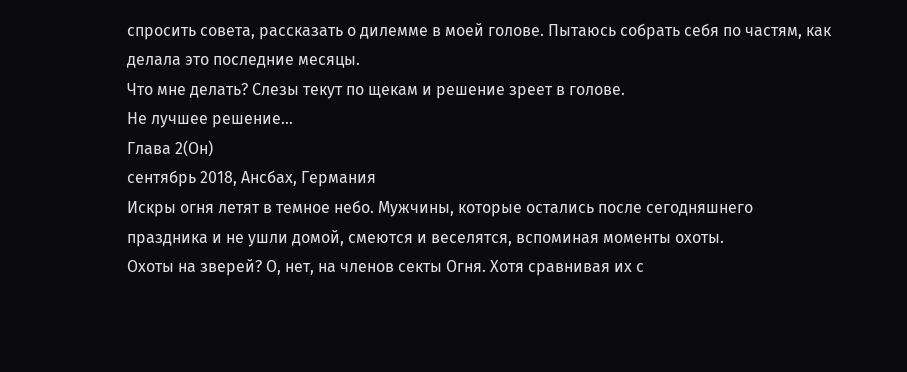спросить совета, рассказать о дилемме в моей голове. Пытаюсь собрать себя по частям, как делала это последние месяцы.
Что мне делать? Слезы текут по щекам и решение зреет в голове.
Не лучшее решение…
Глава 2(Он)
сентябрь 2018, Ансбах, Германия
Искры огня летят в темное небо. Мужчины, которые остались после сегодняшнего праздника и не ушли домой, смеются и веселятся, вспоминая моменты охоты.
Охоты на зверей? О, нет, на членов секты Огня. Хотя сравнивая их с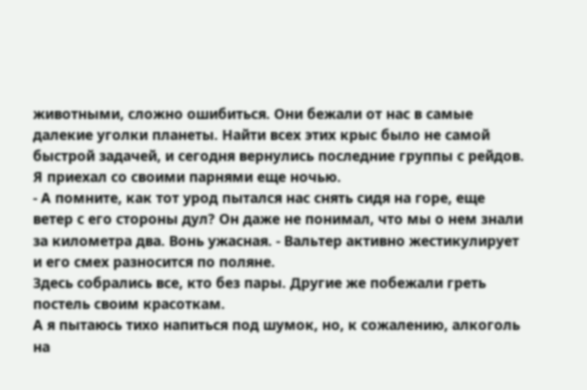животными, сложно ошибиться. Они бежали от нас в самые далекие уголки планеты. Найти всех этих крыс было не самой быстрой задачей, и сегодня вернулись последние группы с рейдов. Я приехал со своими парнями еще ночью.
- А помните, как тот урод пытался нас снять сидя на горе, еще ветер с его стороны дул? Он даже не понимал, что мы о нем знали за километра два. Вонь ужасная. - Вальтер активно жестикулирует и его смех разносится по поляне.
Здесь собрались все, кто без пары. Другие же побежали греть постель своим красоткам.
А я пытаюсь тихо напиться под шумок, но, к сожалению, алкоголь на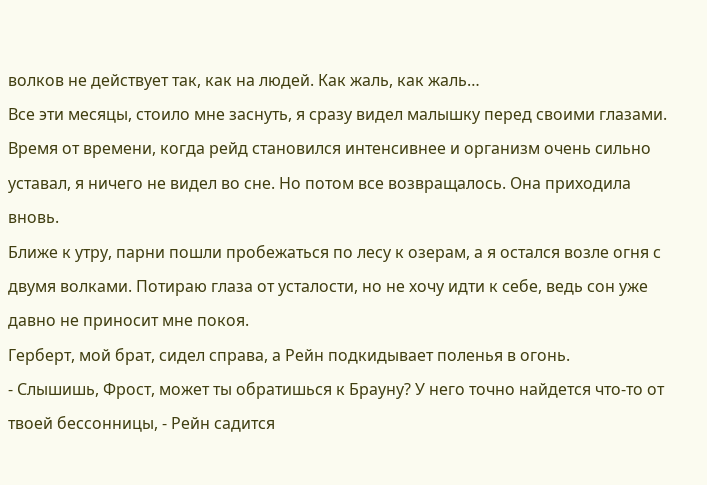волков не действует так, как на людей. Как жаль, как жаль…
Все эти месяцы, стоило мне заснуть, я сразу видел малышку перед своими глазами. Время от времени, когда рейд становился интенсивнее и организм очень сильно уставал, я ничего не видел во сне. Но потом все возвращалось. Она приходила вновь.
Ближе к утру, парни пошли пробежаться по лесу к озерам, а я остался возле огня с двумя волками. Потираю глаза от усталости, но не хочу идти к себе, ведь сон уже давно не приносит мне покоя.
Герберт, мой брат, сидел справа, а Рейн подкидывает поленья в огонь.
- Слышишь, Фрост, может ты обратишься к Брауну? У него точно найдется что-то от твоей бессонницы, - Рейн садится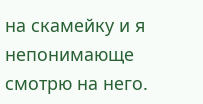на скамейку и я непонимающе смотрю на него.